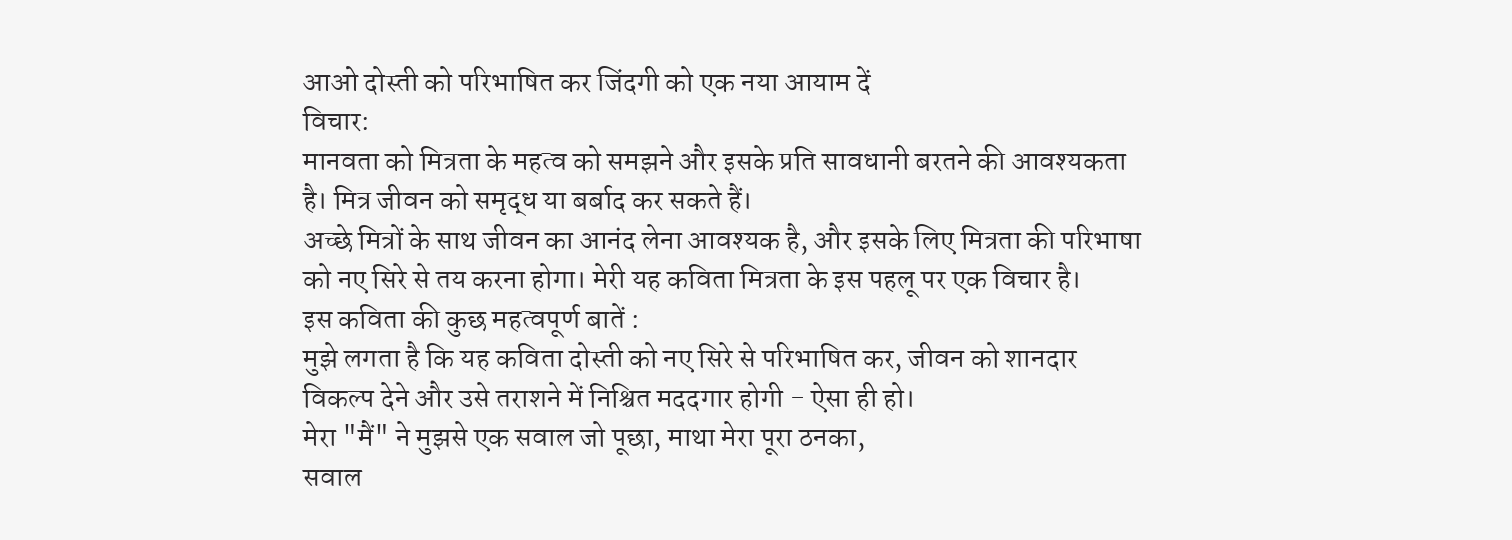आओ दोस्ती को परिभाषित कर जिंदगी को एक नया आयाम दें
विचार:
मानवता को मित्रता के महत्व को समझने और इसके प्रति सावधानी बरतने की आवश्यकता है। मित्र जीवन को समृद्ध या बर्बाद कर सकते हैं।
अच्छे मित्रों के साथ जीवन का आनंद लेना आवश्यक है, और इसके लिए मित्रता की परिभाषा को नए सिरे से तय करना होगा। मेरी यह कविता मित्रता के इस पहलू पर एक विचार है।
इस कविता की कुछ महत्वपूर्ण बातें :
मुझे लगता है कि यह कविता दोस्ती को नए सिरे से परिभाषित कर, जीवन को शानदार विकल्प देने और उसे तराशने में निश्चित मददगार होगी - ऐसा ही हो।
मेरा "मैं" ने मुझसे एक सवाल जो पूछा, माथा मेरा पूरा ठनका,
सवाल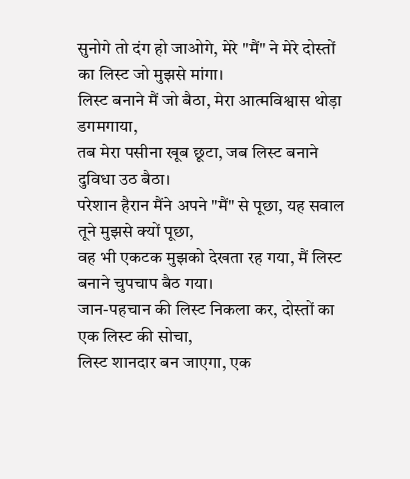सुनोगे तो दंग हो जाओगे, मेरे "मैं" ने मेरे दोस्तों का लिस्ट जो मुझसे मांगा।
लिस्ट बनाने मैं जो बैठा, मेरा आत्मविश्वास थोड़ा डगमगाया,
तब मेरा पसीना खूब छूटा, जब लिस्ट बनाने दुविधा उठ बैठा।
परेशान हैरान मैंने अपने "मैं" से पूछा, यह सवाल तूने मुझसे क्यों पूछा,
वह भी एकटक मुझको देखता रह गया, मैं लिस्ट बनाने चुपचाप बैठ गया।
जान-पहचान की लिस्ट निकला कर, दोस्तों का एक लिस्ट की सोचा,
लिस्ट शानदार बन जाएगा, एक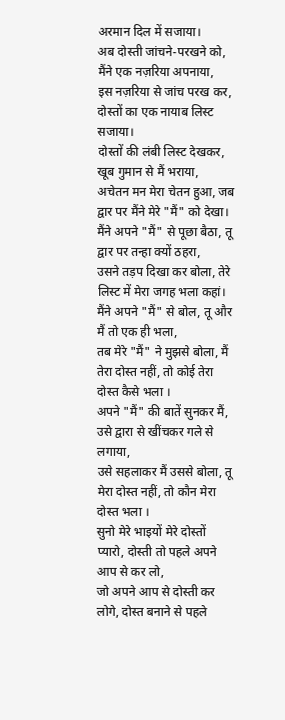अरमान दिल में सजाया।
अब दोस्ती जांचने-परखने को, मैंने एक नज़रिया अपनाया,
इस नज़रिया से जांच परख कर, दोस्तों का एक नायाब लिस्ट सजाया।
दोस्तों की लंबी लिस्ट देखकर, खूब गुमान से मैं भराया,
अचेतन मन मेरा चेतन हुआ, जब द्वार पर मैंने मेरे "मैं" को देखा।
मैंने अपने "मैं" से पूछा बैठा, तू द्वार पर तन्हा क्यों ठहरा,
उसने तड़प दिखा कर बोला, तेरे लिस्ट में मेरा जगह भला कहां।
मैंने अपने "मैं" से बोल, तू और मैं तो एक ही भला,
तब मेरे "मैं" ने मुझसे बोला, मैं तेरा दोस्त नहीं, तो कोई तेरा दोस्त कैसे भला ।
अपने "मैं" की बातें सुनकर मैं, उसे द्वारा से खींचकर गले से लगाया,
उसे सहलाकर मैं उससे बोला, तू मेरा दोस्त नहीं, तो कौन मेरा दोस्त भला ।
सुनो मेरे भाइयों मेरे दोस्तों प्यारो, दोस्ती तो पहले अपने आप से कर लो,
जो अपने आप से दोस्ती कर लोगे, दोस्त बनाने से पहले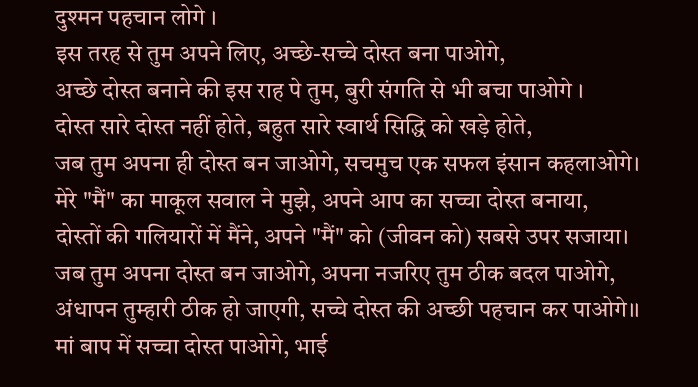दुश्मन पहचान लोगे ।
इस तरह से तुम अपने लिए, अच्छे-सच्चे दोस्त बना पाओगे,
अच्छे दोस्त बनाने की इस राह पे तुम, बुरी संगति से भी बचा पाओगे ।
दोस्त सारे दोस्त नहीं होते, बहुत सारे स्वार्थ सिद्धि को खड़े होते,
जब तुम अपना ही दोस्त बन जाओगे, सचमुच एक सफल इंसान कहलाओगे।
मेरे "मैं" का माकूल सवाल ने मुझे, अपने आप का सच्चा दोस्त बनाया,
दोस्तों की गलियारों में मैंने, अपने "मैं" को (जीवन को) सबसे उपर सजाया।
जब तुम अपना दोस्त बन जाओगे, अपना नजरिए तुम ठीक बदल पाओगे,
अंधापन तुम्हारी ठीक हो जाएगी, सच्चे दोस्त की अच्छी पहचान कर पाओगे।।
मां बाप में सच्चा दोस्त पाओगे, भाई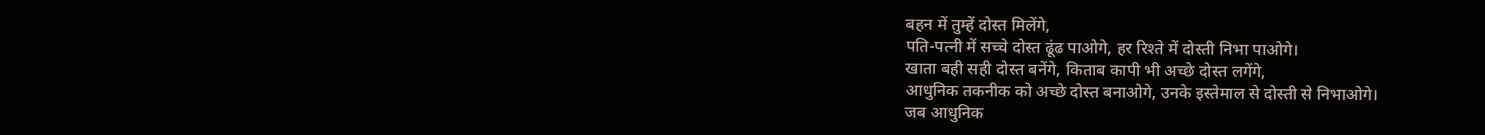बहन में तुम्हें दोस्त मिलेंगे,
पति-पत्नी में सच्चे दोस्त ढूंढ पाओगे, हर रिश्ते में दोस्ती निभा पाओगे।
खाता बही सही दोस्त बनेंगे, किताब कापी भी अच्छे दोस्त लगेंगे,
आधुनिक तकनीक को अच्छे दोस्त बनाओगे, उनके इस्तेमाल से दोस्ती से निभाओगे।
जब आधुनिक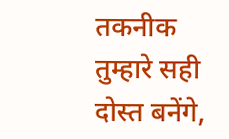तकनीक तुम्हारे सही दोस्त बनेंगे,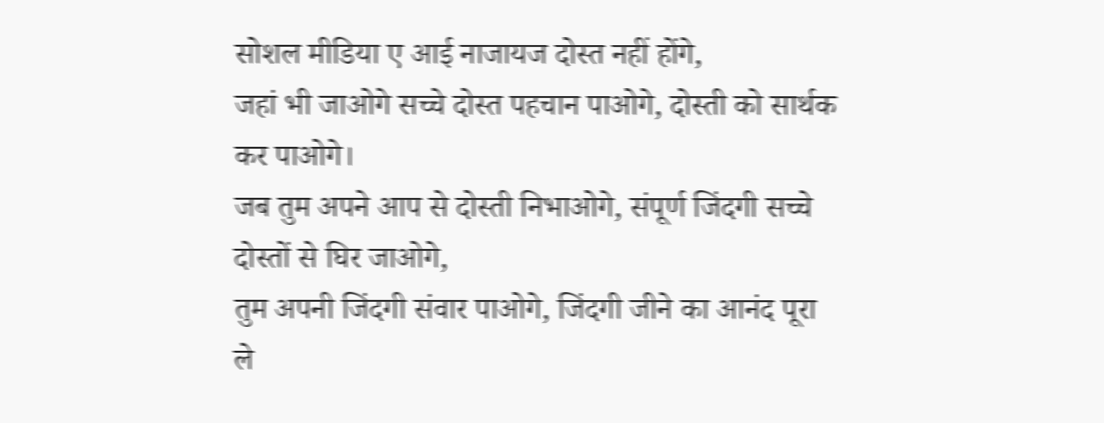सोशल मीडिया ए आई नाजायज दोस्त नहीं होंगे,
जहां भी जाओगे सच्चे दोस्त पहचान पाओगे, दोस्ती को सार्थक कर पाओगे।
जब तुम अपने आप से दोस्ती निभाओगे, संपूर्ण जिंदगी सच्चे दोस्तों से घिर जाओगे,
तुम अपनी जिंदगी संवार पाओगे, जिंदगी जीने का आनंद पूरा ले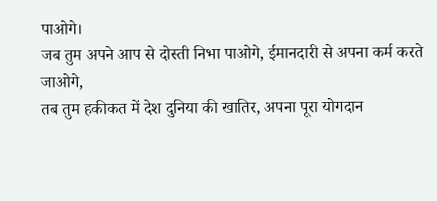पाओगे।
जब तुम अपने आप से दोस्ती निभा पाओगे, ईमानदारी से अपना कर्म करते जाओगे,
तब तुम हकीकत में देश दुनिया की खातिर, अपना पूरा योगदान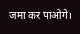जमा कर पाओगे।